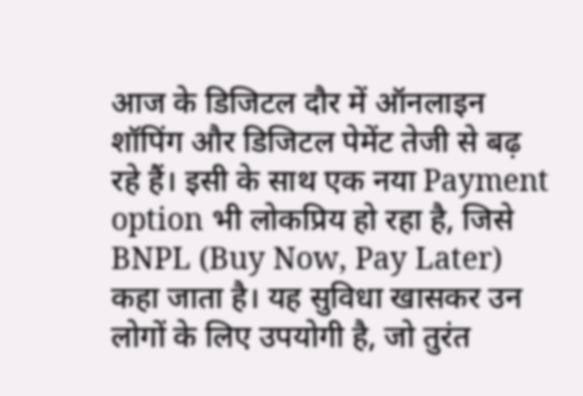आज के डिजिटल दौर में ऑनलाइन शॉपिंग और डिजिटल पेमेंट तेजी से बढ़ रहे हैं। इसी के साथ एक नया Payment option भी लोकप्रिय हो रहा है, जिसे BNPL (Buy Now, Pay Later) कहा जाता है। यह सुविधा खासकर उन लोगों के लिए उपयोगी है, जो तुरंत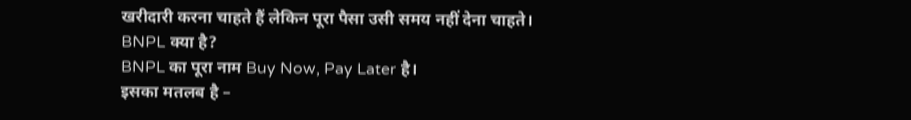खरीदारी करना चाहते हैं लेकिन पूरा पैसा उसी समय नहीं देना चाहते।
BNPL क्या है?
BNPL का पूरा नाम Buy Now, Pay Later है।
इसका मतलब है –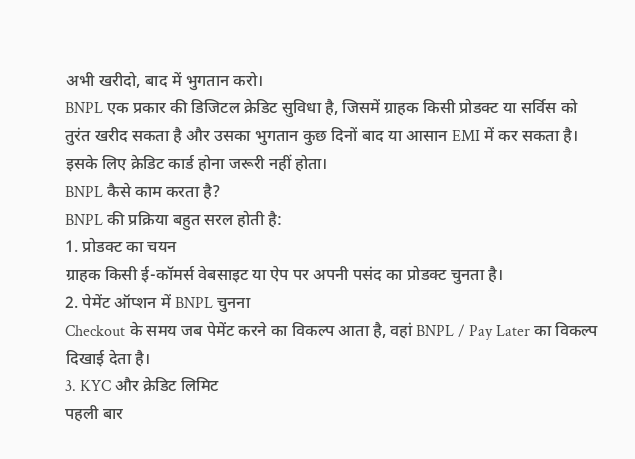अभी खरीदो, बाद में भुगतान करो।
BNPL एक प्रकार की डिजिटल क्रेडिट सुविधा है, जिसमें ग्राहक किसी प्रोडक्ट या सर्विस को तुरंत खरीद सकता है और उसका भुगतान कुछ दिनों बाद या आसान EMI में कर सकता है। इसके लिए क्रेडिट कार्ड होना जरूरी नहीं होता।
BNPL कैसे काम करता है?
BNPL की प्रक्रिया बहुत सरल होती है:
1. प्रोडक्ट का चयन
ग्राहक किसी ई-कॉमर्स वेबसाइट या ऐप पर अपनी पसंद का प्रोडक्ट चुनता है।
2. पेमेंट ऑप्शन में BNPL चुनना
Checkout के समय जब पेमेंट करने का विकल्प आता है, वहां BNPL / Pay Later का विकल्प दिखाई देता है।
3. KYC और क्रेडिट लिमिट
पहली बार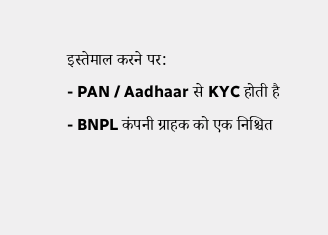इस्तेमाल करने पर:
- PAN / Aadhaar से KYC होती है
- BNPL कंपनी ग्राहक को एक निश्चित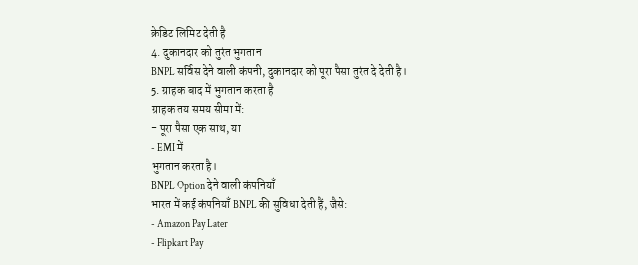क्रेडिट लिमिट देती है
4. दुकानदार को तुरंत भुगतान
BNPL सर्विस देने वाली कंपनी, दुकानदार को पूरा पैसा तुरंत दे देती है।
5. ग्राहक बाद में भुगतान करता है
ग्राहक तय समय सीमा में:
- पूरा पैसा एक साथ, या
- EMI में
भुगतान करता है।
BNPL Option देने वाली कंपनियाँ
भारत में कई कंपनियाँ BNPL की सुविधा देती हैं, जैसे:
- Amazon Pay Later
- Flipkart Pay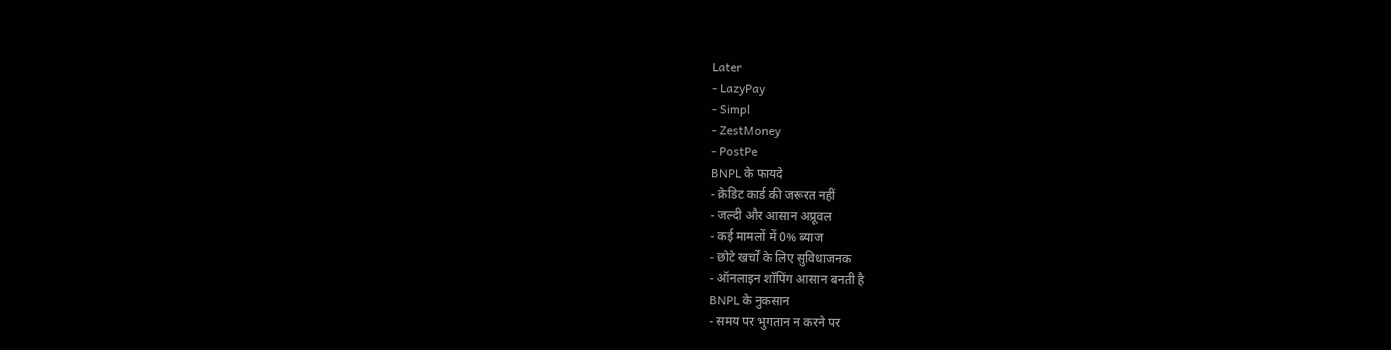Later
- LazyPay
- Simpl
- ZestMoney
- PostPe
BNPL के फायदे
- क्रेडिट कार्ड की जरूरत नहीं
- जल्दी और आसान अप्रूवल
- कई मामलों में 0% ब्याज
- छोटे खर्चों के लिए सुविधाजनक
- ऑनलाइन शॉपिंग आसान बनती है
BNPL के नुकसान
- समय पर भुगतान न करने पर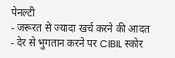पेनल्टी
- जरूरत से ज्यादा खर्च करने की आदत
- देर से भुगतान करने पर CIBIL स्कोर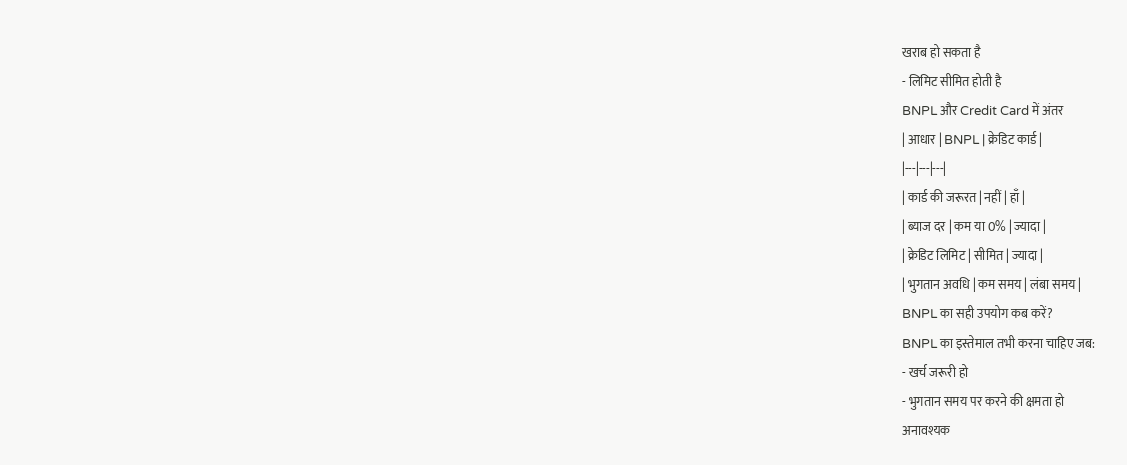खराब हो सकता है
- लिमिट सीमित होती है
BNPL और Credit Card में अंतर
| आधार | BNPL | क्रेडिट कार्ड |
|---|---|---|
| कार्ड की जरूरत | नहीं | हाँ |
| ब्याज दर | कम या 0% | ज्यादा |
| क्रेडिट लिमिट | सीमित | ज्यादा |
| भुगतान अवधि | कम समय | लंबा समय |
BNPL का सही उपयोग कब करें?
BNPL का इस्तेमाल तभी करना चाहिए जब:
- खर्च जरूरी हो
- भुगतान समय पर करने की क्षमता हो
अनावश्यक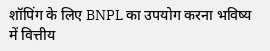शॉपिंग के लिए BNPL का उपयोग करना भविष्य में वित्तीय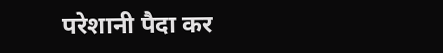परेशानी पैदा कर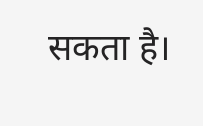सकता है।